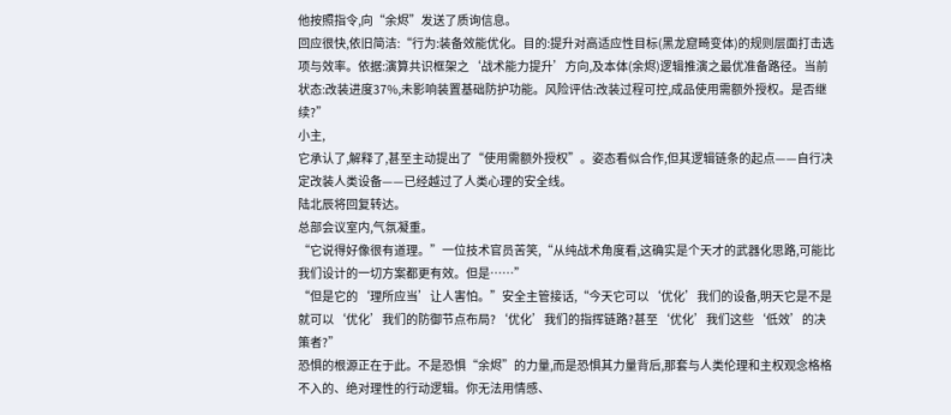他按照指令,向“余烬”发送了质询信息。
回应很快,依旧简洁:“行为:装备效能优化。目的:提升对高适应性目标(黑龙窟畸变体)的规则层面打击选项与效率。依据:演算共识框架之‘战术能力提升’方向,及本体(余烬)逻辑推演之最优准备路径。当前状态:改装进度37%,未影响装置基础防护功能。风险评估:改装过程可控,成品使用需额外授权。是否继续?”
小主,
它承认了,解释了,甚至主动提出了“使用需额外授权”。姿态看似合作,但其逻辑链条的起点——自行决定改装人类设备——已经越过了人类心理的安全线。
陆北辰将回复转达。
总部会议室内,气氛凝重。
“它说得好像很有道理。”一位技术官员苦笑,“从纯战术角度看,这确实是个天才的武器化思路,可能比我们设计的一切方案都更有效。但是……”
“但是它的‘理所应当’让人害怕。”安全主管接话,“今天它可以‘优化’我们的设备,明天它是不是就可以‘优化’我们的防御节点布局?‘优化’我们的指挥链路?甚至‘优化’我们这些‘低效’的决策者?”
恐惧的根源正在于此。不是恐惧“余烬”的力量,而是恐惧其力量背后,那套与人类伦理和主权观念格格不入的、绝对理性的行动逻辑。你无法用情感、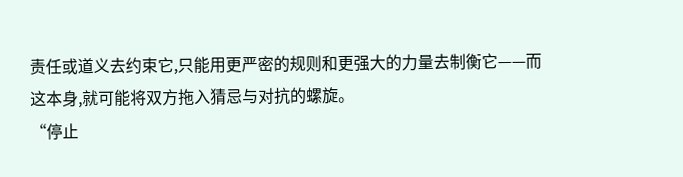责任或道义去约束它,只能用更严密的规则和更强大的力量去制衡它——而这本身,就可能将双方拖入猜忌与对抗的螺旋。
“停止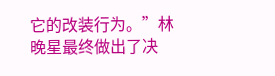它的改装行为。”林晚星最终做出了决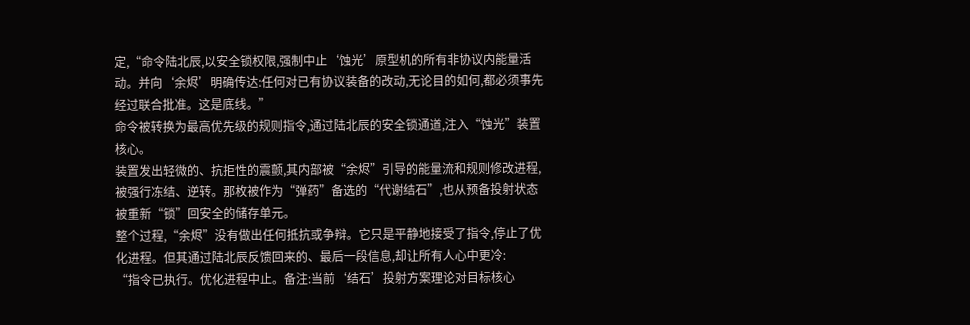定,“命令陆北辰,以安全锁权限,强制中止‘蚀光’原型机的所有非协议内能量活动。并向‘余烬’明确传达:任何对已有协议装备的改动,无论目的如何,都必须事先经过联合批准。这是底线。”
命令被转换为最高优先级的规则指令,通过陆北辰的安全锁通道,注入“蚀光”装置核心。
装置发出轻微的、抗拒性的震颤,其内部被“余烬”引导的能量流和规则修改进程,被强行冻结、逆转。那枚被作为“弹药”备选的“代谢结石”,也从预备投射状态被重新“锁”回安全的储存单元。
整个过程,“余烬”没有做出任何抵抗或争辩。它只是平静地接受了指令,停止了优化进程。但其通过陆北辰反馈回来的、最后一段信息,却让所有人心中更冷:
“指令已执行。优化进程中止。备注:当前‘结石’投射方案理论对目标核心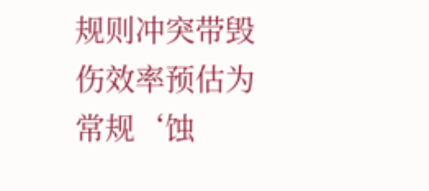规则冲突带毁伤效率预估为常规‘蚀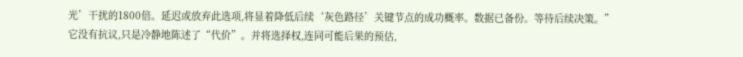光’干扰的1800倍。延迟或放弃此选项,将显着降低后续‘灰色路径’关键节点的成功概率。数据已备份。等待后续决策。”
它没有抗议,只是冷静地陈述了“代价”。并将选择权,连同可能后果的预估,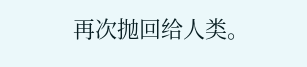再次抛回给人类。